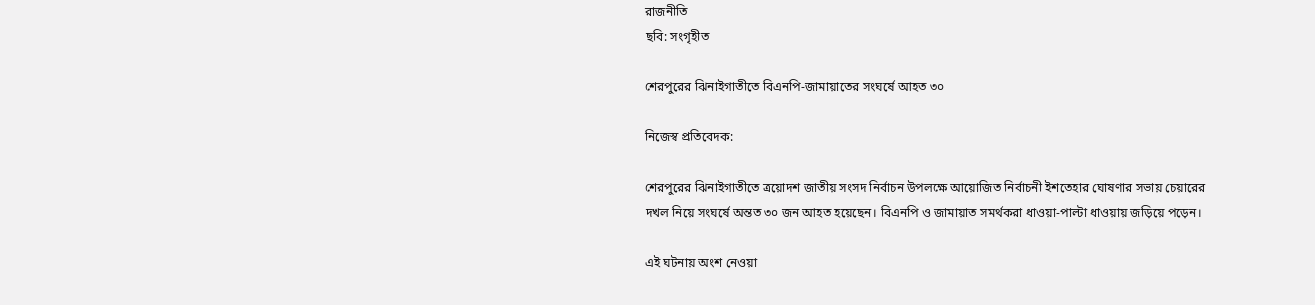রাজনীতি
ছবি: সংগৃহীত

শেরপুরের ঝিনাইগাতীতে বিএনপি-জামায়াতের সংঘর্ষে আহত ৩০

নিজেস্ব প্রতিবেদক:

শেরপুরের ঝিনাইগাতীতে ত্রয়োদশ জাতীয় সংসদ নির্বাচন উপলক্ষে আয়োজিত নির্বাচনী ইশতেহার ঘোষণার সভায় চেয়ারের দখল নিয়ে সংঘর্ষে অন্তত ৩০ জন আহত হয়েছেন। বিএনপি ও জামায়াত সমর্থকরা ধাওয়া-পাল্টা ধাওয়ায় জড়িয়ে পড়েন।

এই ঘটনায় অংশ নেওয়া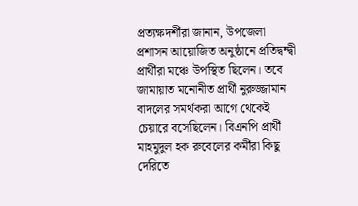প্রত্যক্ষদর্শীরা জানান, উপজেলা প্রশাসন আয়োজিত অনুষ্ঠানে প্রতিদ্বন্দ্বী প্রার্থীরা মঞ্চে উপস্থিত ছিলেন। তবে জামায়াত মনোনীত প্রার্থী নুরুজ্জামান বাদলের সমর্থকরা আগে থেকেই চেয়ারে বসেছিলেন। বিএনপি প্রার্থী মাহমুদুল হক রুবেলের কর্মীরা কিছু দেরিতে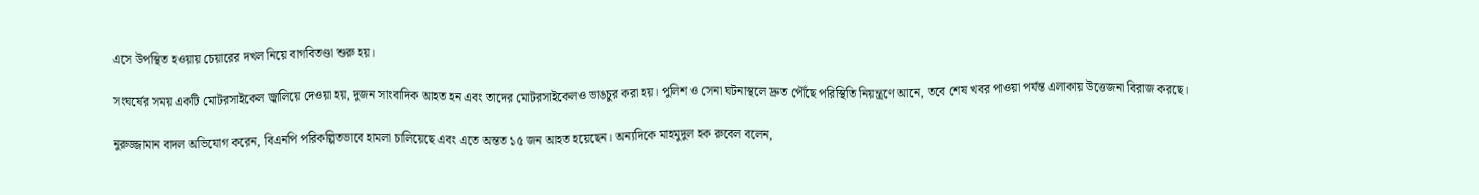এসে উপস্থিত হওয়ায় চেয়ারের দখল নিয়ে বাগবিতণ্ডা শুরু হয়।

সংঘর্ষের সময় একটি মোটরসাইকেল জ্বালিয়ে দেওয়া হয়, দুজন সাংবাদিক আহত হন এবং তাদের মোটরসাইকেলও ভাঙচুর করা হয়। পুলিশ ও সেনা ঘটনাস্থলে দ্রুত পৌঁছে পরিস্থিতি নিয়ন্ত্রণে আনে, তবে শেষ খবর পাওয়া পর্যন্ত এলাকায় উত্তেজনা বিরাজ করছে।

নুরুজ্জামান বাদল অভিযোগ করেন, বিএনপি পরিকল্পিতভাবে হামলা চালিয়েছে এবং এতে অন্তত ১৫ জন আহত হয়েছেন। অন্যদিকে মাহমুদুল হক রুবেল বলেন,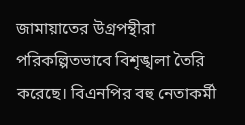জামায়াতের উগ্রপন্থীরা পরিকল্পিতভাবে বিশৃঙ্খলা তৈরি করেছে। বিএনপির বহু নেতাকর্মী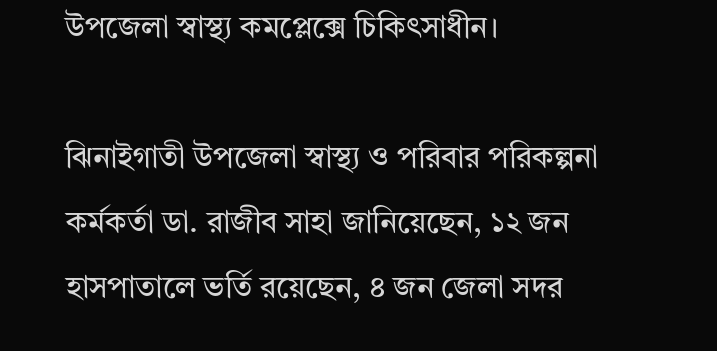উপজেলা স্বাস্থ্য কমপ্লেক্সে চিকিৎসাধীন।

ঝিনাইগাতী উপজেলা স্বাস্থ্য ও পরিবার পরিকল্পনা কর্মকর্তা ডা. রাজীব সাহা জানিয়েছেন, ১২ জন হাসপাতালে ভর্তি রয়েছেন, ৪ জন জেলা সদর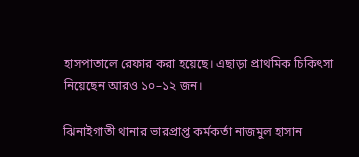হাসপাতালে রেফার করা হয়েছে। এছাড়া প্রাথমিক চিকিৎসা নিয়েছেন আরও ১০–১২ জন।

ঝিনাইগাতী থানার ভারপ্রাপ্ত কর্মকর্তা নাজমুল হাসান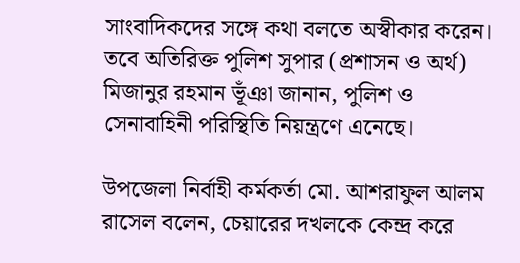সাংবাদিকদের সঙ্গে কথা বলতে অস্বীকার করেন। তবে অতিরিক্ত পুলিশ সুপার (প্রশাসন ও অর্থ) মিজানুর রহমান ভূঁঞা জানান, পুলিশ ও সেনাবাহিনী পরিস্থিতি নিয়ন্ত্রণে এনেছে।

উপজেলা নির্বাহী কর্মকর্তা মো. আশরাফুল আলম রাসেল বলেন, চেয়ারের দখলকে কেন্দ্র করে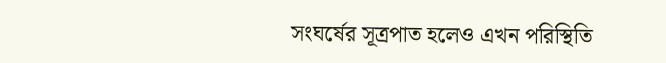সংঘর্ষের সূত্রপাত হলেও এখন পরিস্থিতি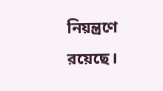নিয়ন্ত্রণে রয়েছে।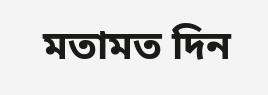মতামত দিন